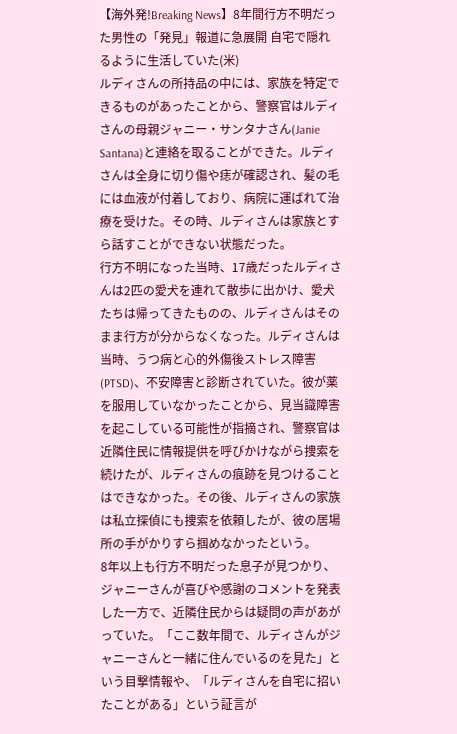【海外発!Breaking News】8年間行方不明だった男性の「発見」報道に急展開 自宅で隠れるように生活していた(米)
ルディさんの所持品の中には、家族を特定できるものがあったことから、警察官はルディさんの母親ジャニー・サンタナさん(Janie Santana)と連絡を取ることができた。ルディさんは全身に切り傷や痣が確認され、髪の毛には血液が付着しており、病院に運ばれて治療を受けた。その時、ルディさんは家族とすら話すことができない状態だった。
行方不明になった当時、17歳だったルディさんは2匹の愛犬を連れて散歩に出かけ、愛犬たちは帰ってきたものの、ルディさんはそのまま行方が分からなくなった。ルディさんは当時、うつ病と心的外傷後ストレス障害(PTSD)、不安障害と診断されていた。彼が薬を服用していなかったことから、見当識障害を起こしている可能性が指摘され、警察官は近隣住民に情報提供を呼びかけながら捜索を続けたが、ルディさんの痕跡を見つけることはできなかった。その後、ルディさんの家族は私立探偵にも捜索を依頼したが、彼の居場所の手がかりすら掴めなかったという。
8年以上も行方不明だった息子が見つかり、ジャニーさんが喜びや感謝のコメントを発表した一方で、近隣住民からは疑問の声があがっていた。「ここ数年間で、ルディさんがジャニーさんと一緒に住んでいるのを見た」という目撃情報や、「ルディさんを自宅に招いたことがある」という証言が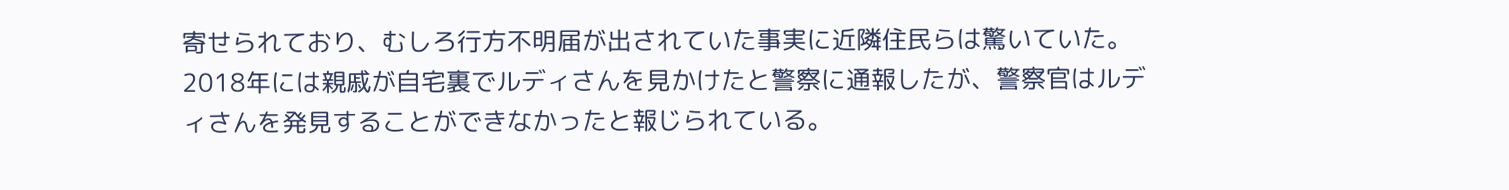寄せられており、むしろ行方不明届が出されていた事実に近隣住民らは驚いていた。2018年には親戚が自宅裏でルディさんを見かけたと警察に通報したが、警察官はルディさんを発見することができなかったと報じられている。